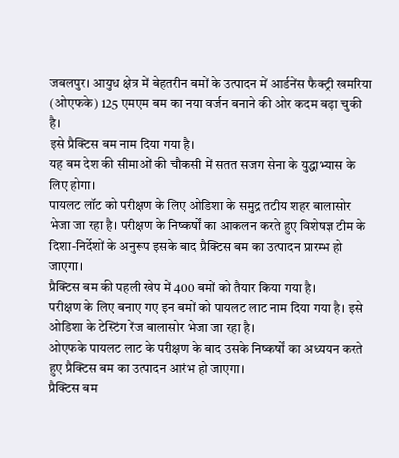जबलपुर। आयुध क्षेत्र में बेहतरीन बमों के उत्पादन में आर्डनेंस फैक्ट्री खमरिया (ओएफके) 125 एमएम बम का नया वर्जन बनाने की ओर कदम बढ़ा चुकी है।
इसे प्रैक्टिस बम नाम दिया गया है।
यह बम देश की सीमाओं की चौकसी में सतत सजग सेना के युद्धाभ्यास के लिए होगा।
पायलट लॉट को परीक्षण के लिए ओडिशा के समुद्र तटीय शहर बालासोर भेजा जा रहा है। परीक्षण के निष्कर्षों का आकलन करते हुए विशेषज्ञ टीम के दिशा-निर्देशों के अनुरूप इसके बाद प्रैक्टिस बम का उत्पादन प्रारम्भ हो जाएगा।
प्रैक्टिस बम की पहली खेप में 400 बमों को तैयार किया गया है।
परीक्षण के लिए बनाए गए इन बमों को पायलट लाट नाम दिया गया है। इसे ओडिशा के टेस्टिंग रेंज बालासोर भेजा जा रहा है।
ओएफके पायलट लाट के परीक्षण के बाद उसके निष्कर्षों का अध्ययन करते हुए प्रैक्टिस बम का उत्पादन आरंभ हो जाएगा।
प्रैक्टिस बम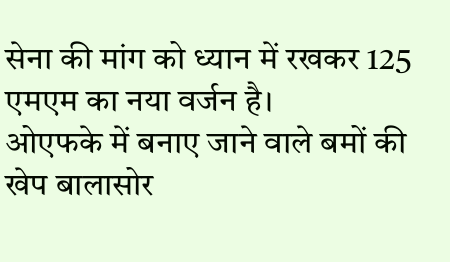सेना की मांग को ध्यान में रखकर 125 एमएम का नया वर्जन है।
ओएफके में बनाए जाने वाले बमों की खेप बालासोर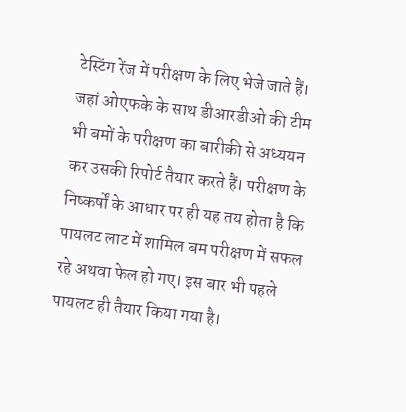टेस्टिंग रेंज में परीक्षण के लिए भेजे जाते हैं। जहां ओएफके के साथ डीआरडीओ की टीम भी बमों के परीक्षण का बारीकी से अध्ययन कर उसकी रिपोर्ट तैयार करते हैं। परीक्षण के निष्कर्षों के आधार पर ही यह तय होता है कि पायलट लाट में शामिल बम परीक्षण में सफल रहे अथवा फेल हो गए। इस बार भी पहले पायलट ही तैयार किया गया है।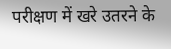परीक्षण में खरे उतरने के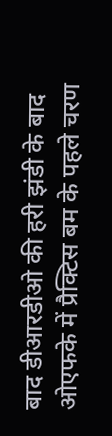बाद डीआरडीओ की हरी झंडी के बाद ओएफके में प्रैक्टिस बम के पहले चरण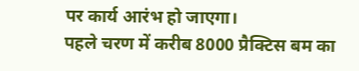पर कार्य आरंभ हो जाएगा।
पहले चरण में करीब 8000 प्रैक्टिस बम का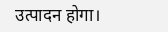उत्पादन होगा।